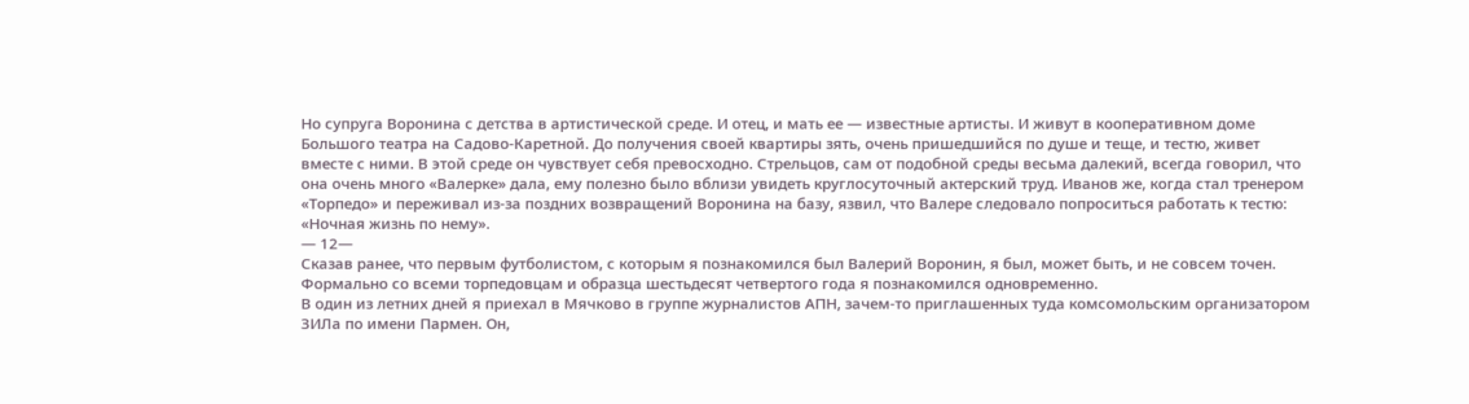Но супруга Воронина с детства в артистической среде. И отец, и мать ее — известные артисты. И живут в кооперативном доме Большого театра на Садово-Каретной. До получения своей квартиры зять, очень пришедшийся по душе и теще, и тестю, живет вместе с ними. В этой среде он чувствует себя превосходно. Стрельцов, сам от подобной среды весьма далекий, всегда говорил, что она очень много «Валерке» дала, ему полезно было вблизи увидеть круглосуточный актерский труд. Иванов же, когда стал тренером «Торпедо» и переживал из-за поздних возвращений Воронина на базу, язвил, что Валере следовало попроситься работать к тестю: «Ночная жизнь по нему».
— 12—
Сказав ранее, что первым футболистом, с которым я познакомился был Валерий Воронин, я был, может быть, и не совсем точен. Формально со всеми торпедовцам и образца шестьдесят четвертого года я познакомился одновременно.
В один из летних дней я приехал в Мячково в группе журналистов АПН, зачем-то приглашенных туда комсомольским организатором ЗИЛа по имени Пармен. Он,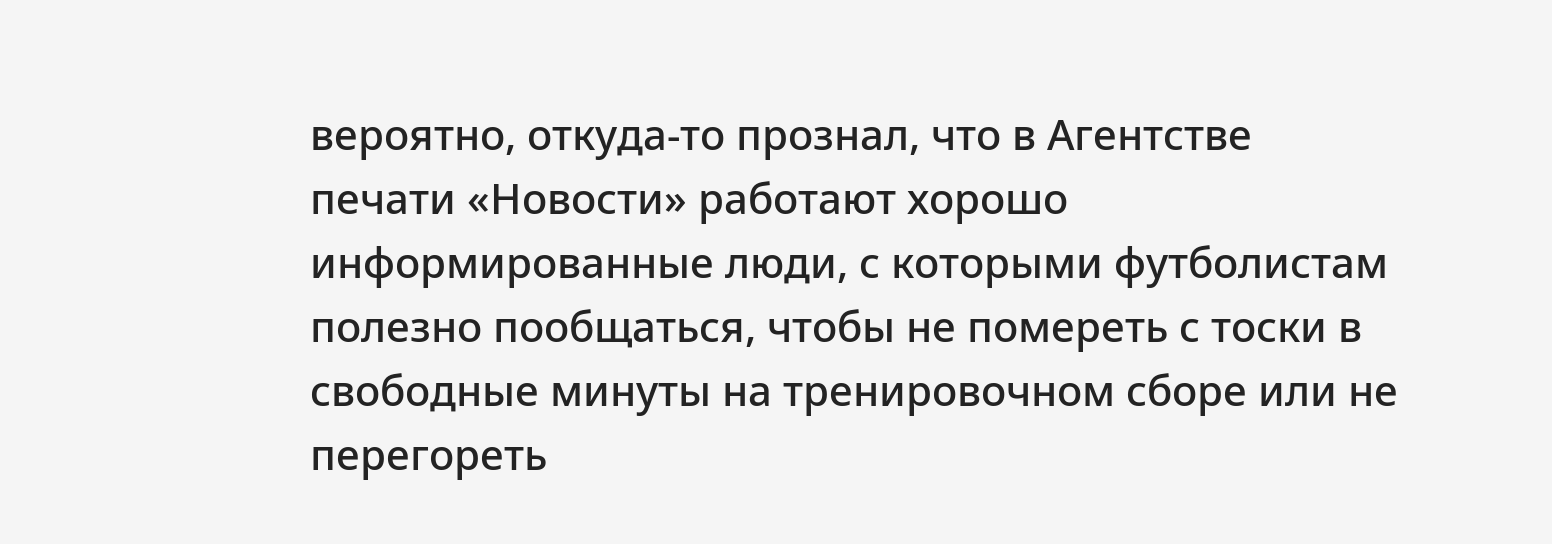вероятно, откуда-то прознал, что в Агентстве печати «Новости» работают хорошо информированные люди, с которыми футболистам полезно пообщаться, чтобы не помереть с тоски в свободные минуты на тренировочном сборе или не перегореть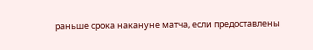раньше срока накануне матча, если предоставлены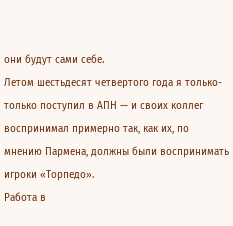они будут сами себе.
Летом шестьдесят четвертого года я только-только поступил в АПН — и своих коллег воспринимал примерно так, как их, по мнению Пармена, должны были воспринимать игроки «Торпедо».
Работа в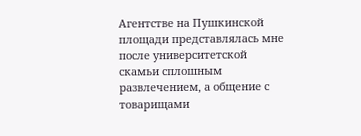Агентстве на Пушкинской площади представлялась мне после университетской скамьи сплошным развлечением, а общение с товарищами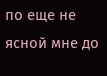по еще не ясной мне до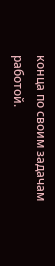конца по своим задачам работой.